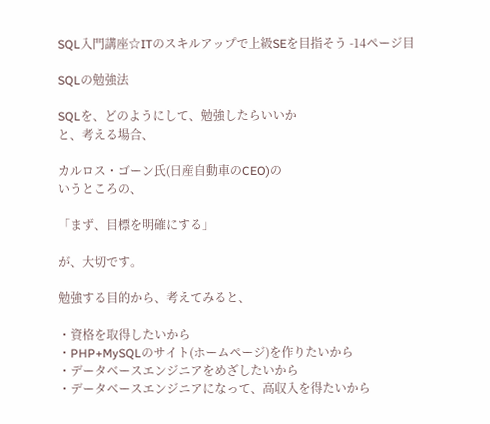SQL入門講座☆ITのスキルアップで上級SEを目指そう -14ページ目

SQLの勉強法

SQLを、どのようにして、勉強したらいいか
と、考える場合、

カルロス・ゴーン氏(日産自動車のCEO)の
いうところの、

「まず、目標を明確にする」

が、大切です。

勉強する目的から、考えてみると、

・資格を取得したいから
・PHP+MySQLのサイト(ホームページ)を作りたいから
・データベースエンジニアをめざしたいから
・データベースエンジニアになって、高収入を得たいから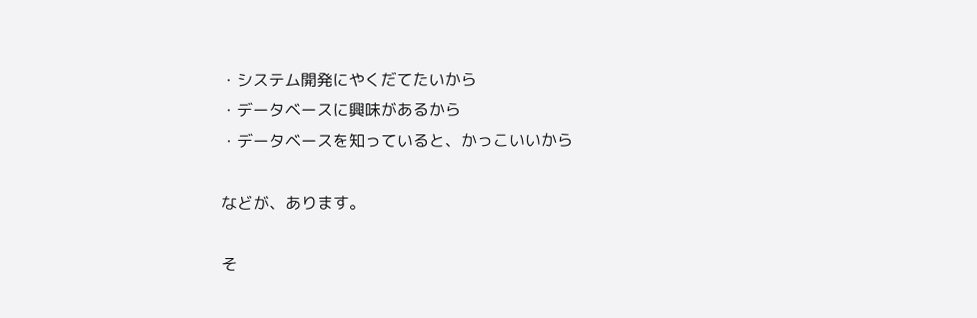・システム開発にやくだてたいから
・データベースに興味があるから
・データベースを知っていると、かっこいいから

などが、あります。

そ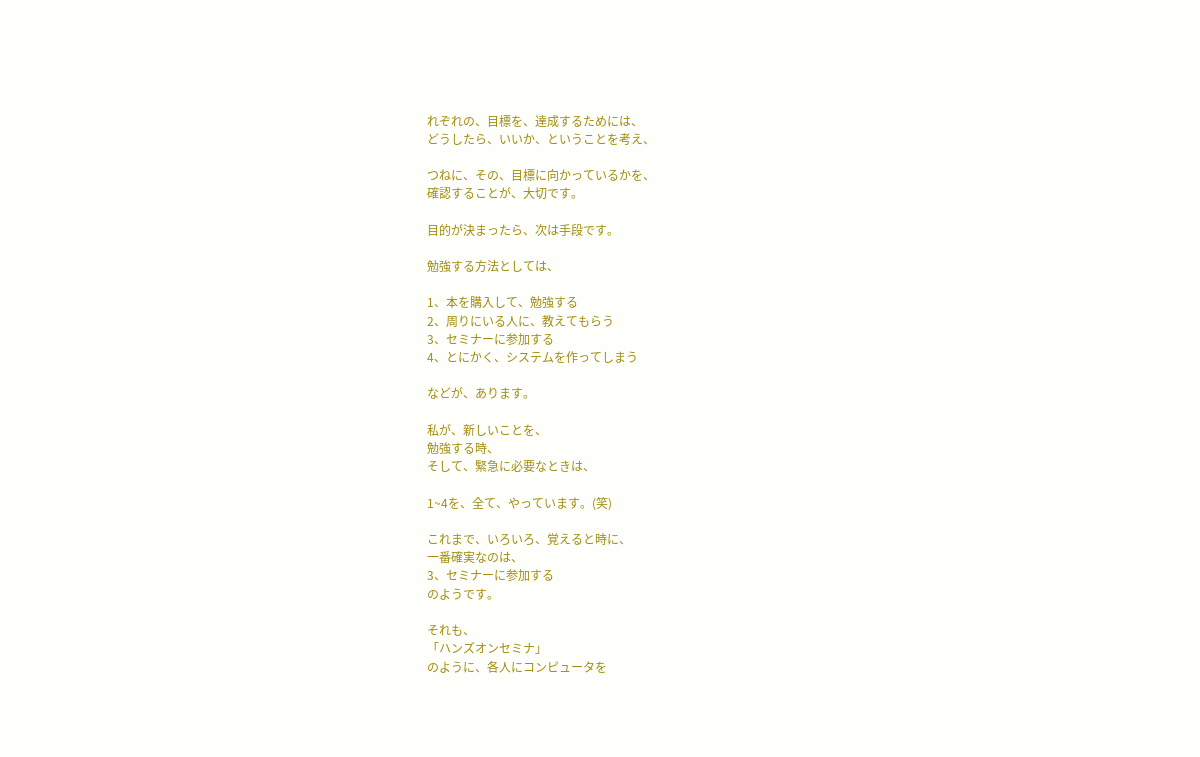れぞれの、目標を、達成するためには、
どうしたら、いいか、ということを考え、

つねに、その、目標に向かっているかを、
確認することが、大切です。

目的が決まったら、次は手段です。

勉強する方法としては、

1、本を購入して、勉強する
2、周りにいる人に、教えてもらう
3、セミナーに参加する
4、とにかく、システムを作ってしまう

などが、あります。

私が、新しいことを、
勉強する時、
そして、緊急に必要なときは、

1~4を、全て、やっています。(笑)

これまで、いろいろ、覚えると時に、
一番確実なのは、
3、セミナーに参加する
のようです。

それも、
「ハンズオンセミナ」
のように、各人にコンピュータを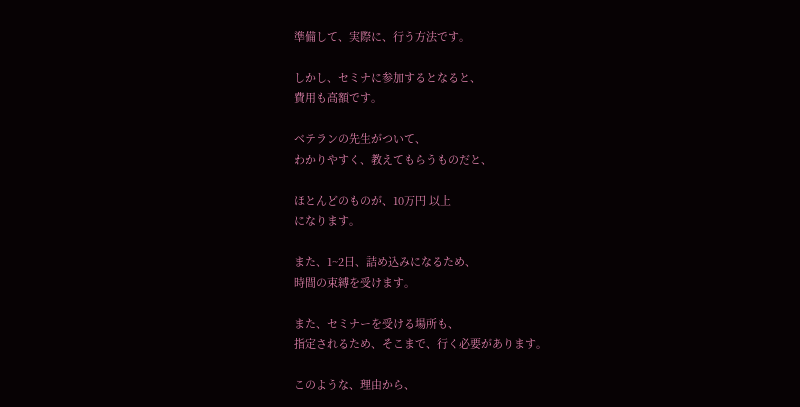準備して、実際に、行う方法です。

しかし、セミナに参加するとなると、
費用も高額です。

ベテランの先生がついて、
わかりやすく、教えてもらうものだと、

ほとんどのものが、10万円 以上
になります。

また、1~2日、詰め込みになるため、
時間の束縛を受けます。

また、セミナーを受ける場所も、
指定されるため、そこまで、行く必要があります。

このような、理由から、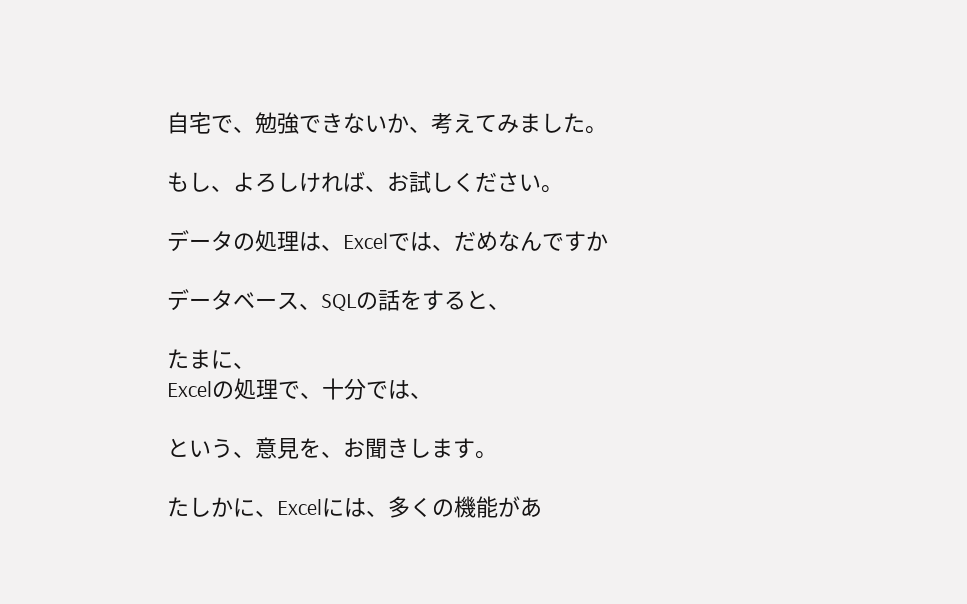自宅で、勉強できないか、考えてみました。

もし、よろしければ、お試しください。

データの処理は、Excelでは、だめなんですか

データベース、SQLの話をすると、

たまに、
Excelの処理で、十分では、

という、意見を、お聞きします。

たしかに、Excelには、多くの機能があ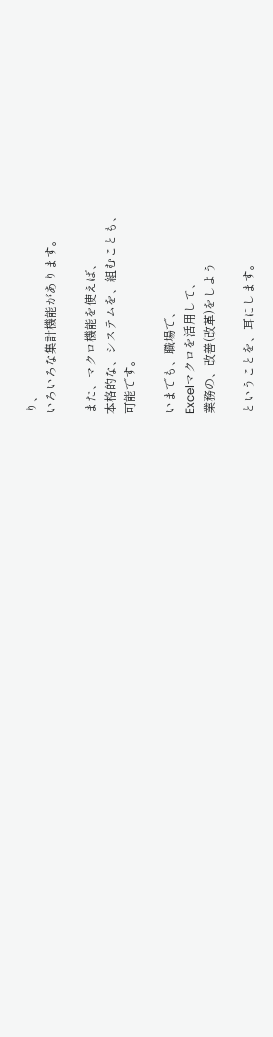り、
いろいろな集計機能があります。

また、マクロ機能を使えば、
本格的な、システムを、組むことも、
可能です。

いまでも、職場で、
Excelマクロを活用して、
業務の、改善(改革)をしよう

ということを、耳にします。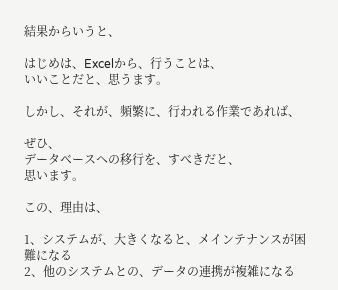結果からいうと、

はじめは、Excelから、行うことは、
いいことだと、思うます。

しかし、それが、頻繁に、行われる作業であれば、

ぜひ、
データベースへの移行を、すべきだと、
思います。

この、理由は、

1、システムが、大きくなると、メインテナンスが困難になる
2、他のシステムとの、データの連携が複雑になる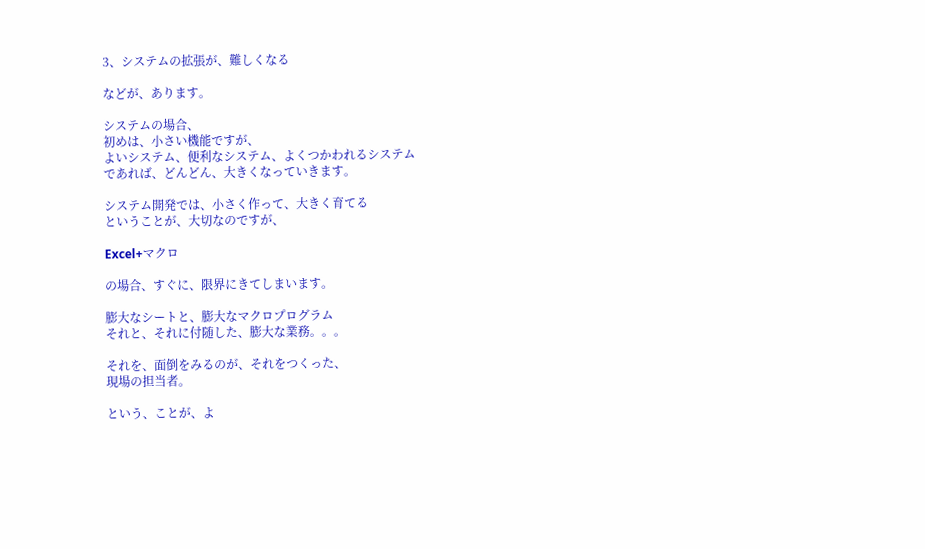3、システムの拡張が、難しくなる

などが、あります。

システムの場合、
初めは、小さい機能ですが、
よいシステム、便利なシステム、よくつかわれるシステム
であれば、どんどん、大きくなっていきます。

システム開発では、小さく作って、大きく育てる
ということが、大切なのですが、

Excel+マクロ

の場合、すぐに、限界にきてしまいます。

膨大なシートと、膨大なマクロプログラム
それと、それに付随した、膨大な業務。。。

それを、面倒をみるのが、それをつくった、
現場の担当者。

という、ことが、よ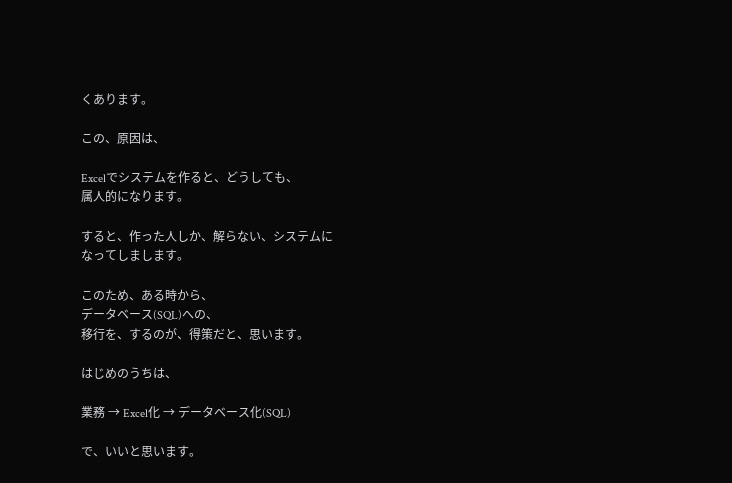くあります。

この、原因は、

Excelでシステムを作ると、どうしても、
属人的になります。

すると、作った人しか、解らない、システムに
なってしまします。

このため、ある時から、
データベース(SQL)への、
移行を、するのが、得策だと、思います。

はじめのうちは、

業務 → Excel化 → データベース化(SQL)

で、いいと思います。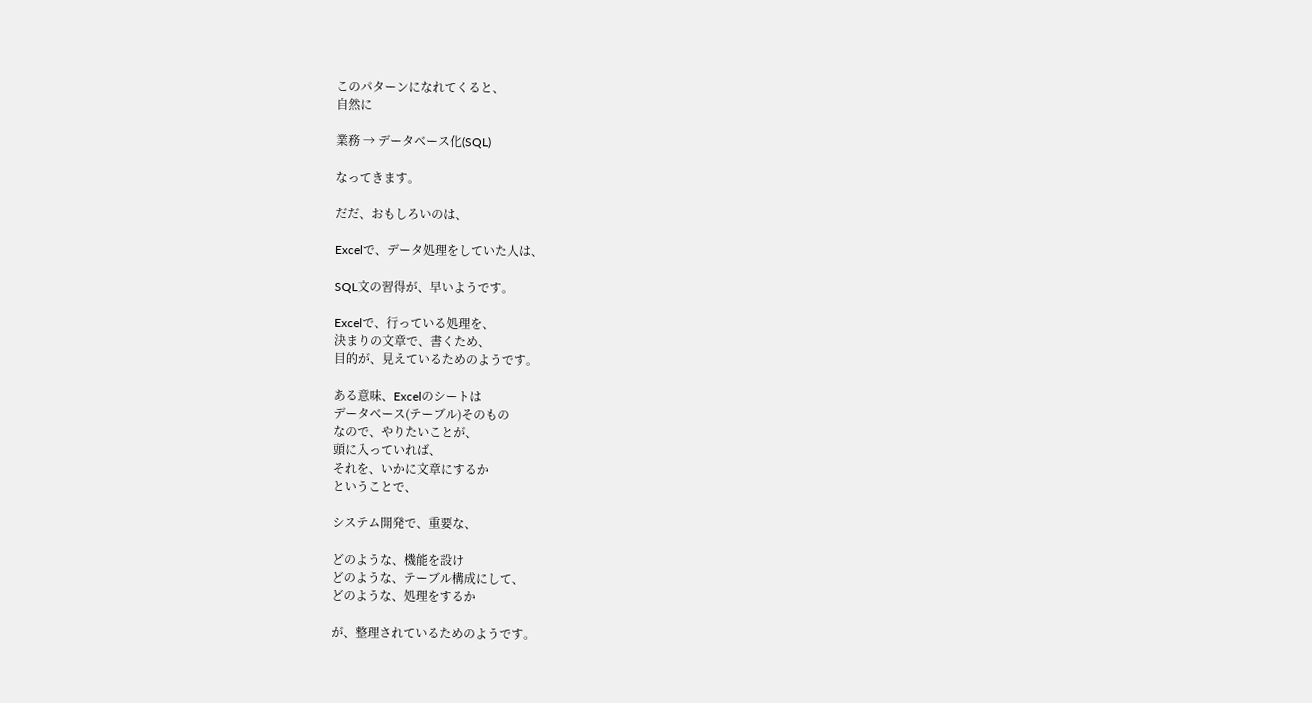このパターンになれてくると、
自然に

業務 → データベース化(SQL)

なってきます。

だだ、おもしろいのは、

Excelで、データ処理をしていた人は、

SQL文の習得が、早いようです。

Excelで、行っている処理を、
決まりの文章で、書くため、
目的が、見えているためのようです。

ある意味、Excelのシートは
データベース(テーブル)そのもの
なので、やりたいことが、
頭に入っていれば、
それを、いかに文章にするか
ということで、

システム開発で、重要な、

どのような、機能を設け
どのような、テーブル構成にして、
どのような、処理をするか

が、整理されているためのようです。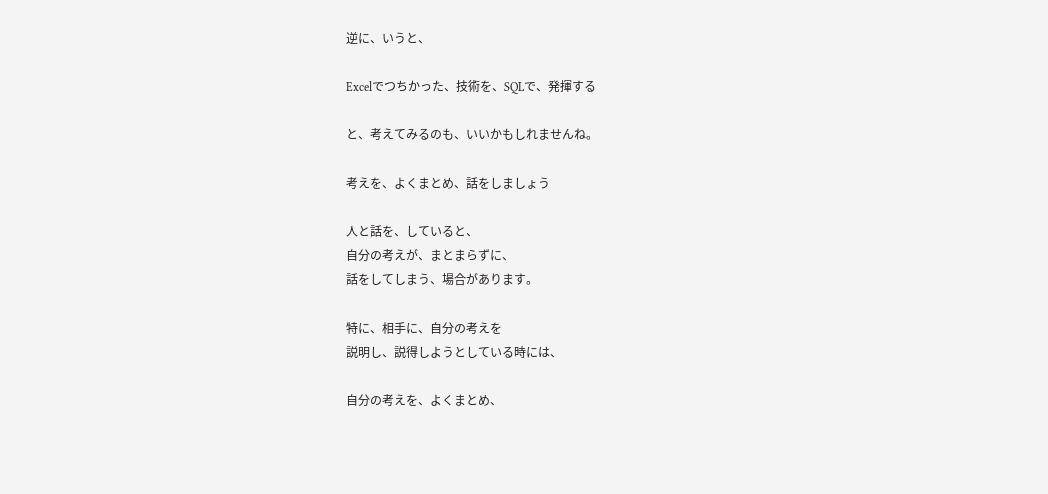逆に、いうと、

Excelでつちかった、技術を、SQLで、発揮する

と、考えてみるのも、いいかもしれませんね。

考えを、よくまとめ、話をしましょう

人と話を、していると、
自分の考えが、まとまらずに、
話をしてしまう、場合があります。

特に、相手に、自分の考えを
説明し、説得しようとしている時には、

自分の考えを、よくまとめ、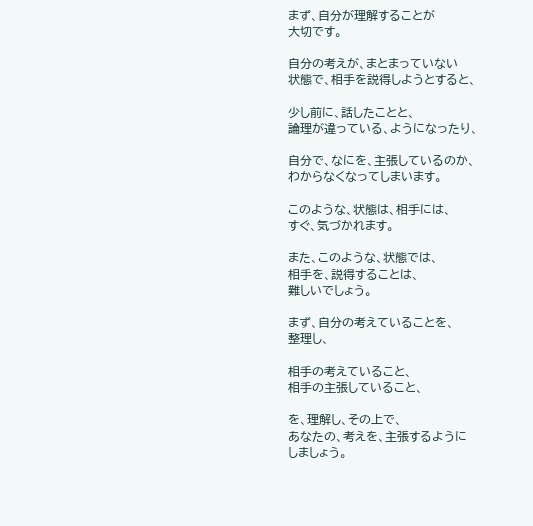まず、自分が理解することが
大切です。

自分の考えが、まとまっていない
状態で、相手を説得しようとすると、

少し前に、話したことと、
論理が違っている、ようになったり、

自分で、なにを、主張しているのか、
わからなくなってしまいます。

このような、状態は、相手には、
すぐ、気づかれます。

また、このような、状態では、
相手を、説得することは、
難しいでしょう。

まず、自分の考えていることを、
整理し、

相手の考えていること、
相手の主張していること、

を、理解し、その上で、
あなたの、考えを、主張するように
しましょう。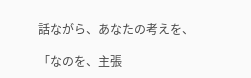話ながら、あなたの考えを、

「なのを、主張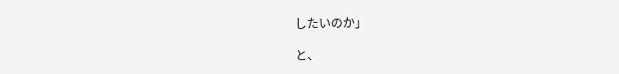したいのか」

と、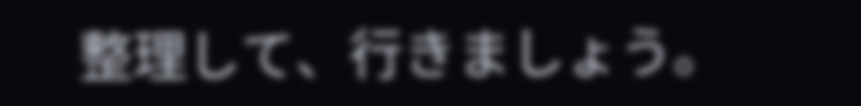整理して、行きましょう。